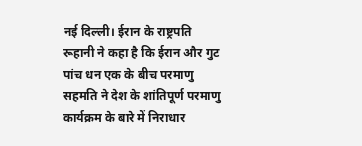नई दिल्ली। ईरान के राष्ट्रपति रूहानी ने कहा है कि ईरान और गुट पांच धन एक के बीच परमाणु सहमति ने देश के शांतिपूर्ण परमाणु कार्यक्रम के बारे में निराधार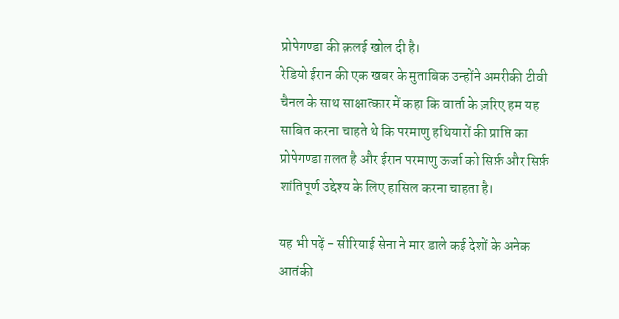प्रोपेगण्डा की क़लई खोल दी है।
रेडियो ईरान की एक खबर के मुताबिक उन्होंने अमरीकी टीवी चैनल के साथ साक्षात्कार में कहा कि वार्ता के ज़रिए हम यह साबित करना चाहते थे कि परमाणु हथियारों की प्राप्ति का प्रोपेगण्डा ग़लत है और ईरान परमाणु ऊर्जा को सिर्फ़ और सिर्फ़ शांतिपूर्ण उद्देश्य के लिए हासिल करना चाहता है।

यह भी पढ़ें - सीरियाई सेना ने मार डाले कई देशों के अनेक आतंकी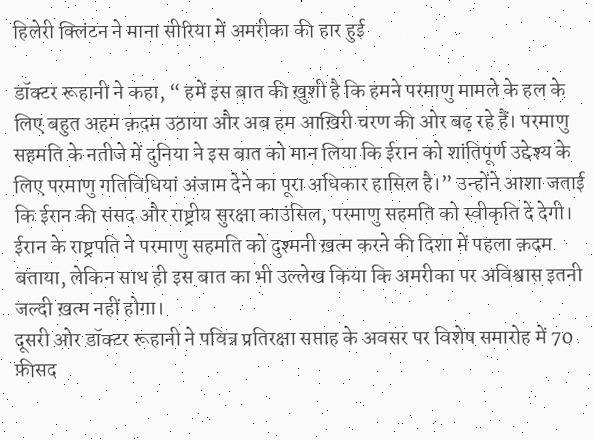हिलेरी क्लिंटन ने माना सीरिया में अमरीका की हार हुई

डॉक्टर रूहानी ने कहा, “ हमें इस बात की ख़ुशी है कि हमने परमाणु मामले के हल के लिए बहुत अहम क़दम उठाया और अब हम आख़िरी चरण की ओर बढ़ रहे हैं। परमाणु सहमति के नतीजे में दुनिया ने इस बात को मान लिया कि ईरान को शांतिपूर्ण उद्देश्य के लिए परमाणु गतिविधियां अंजाम देने का पूरा अधिकार हासिल है।” उन्होंने आशा जताई कि ईरान की संसद और राष्ट्रीय सुरक्षा काउंसिल, परमाणु सहमति को स्वीकृति दे देगी।
ईरान के राष्ट्रपति ने परमाणु सहमति को दुश्मनी ख़त्म करने की दिशा में पहला क़दम बताया, लेकिन साथ ही इस बात का भी उल्लेख किया कि अमरीका पर अविश्वास इतनी जल्दी ख़त्म नहीं होगा।
दूसरी ओर डॉक्टर रूहानी ने पवित्र प्रतिरक्षा सप्ताह के अवसर पर विशेष समारोह में 70 फ़ीसद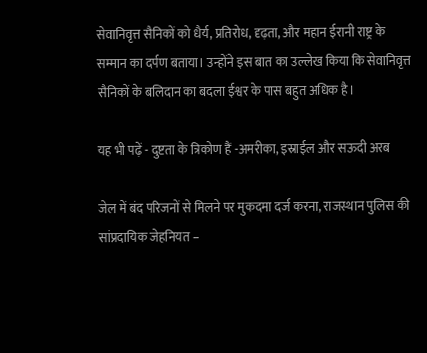सेवानिवृत्त सैनिकों को धैर्य, प्रतिरोध, दृढ़ता, और महान ईरानी राष्ट्र के सम्मान का दर्पण बताया। उन्होंने इस बात का उल्लेख किया कि सेवानिवृत्त सैनिकों के बलिदान का बदला ईश्वर के पास बहुत अधिक है।

यह भी पढ़ें - दुष्टता के त्रिकोण हैं -अमरीका, इस्राईल और सऊदी अरब

जेल में बंद परिजनों से मिलने पर मुकदमा दर्ज करना, राजस्थान पुलिस की सांप्रदायिक जेहनियत –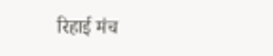रिहाई मंच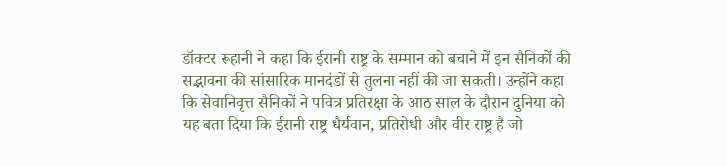डॉक्टर रूहानी ने कहा कि ईरानी राष्ट्र के सम्मान को बचाने में इन सैनिकों की सद्भावना की सांसारिक मानदंडों से तुलना नहीं की जा सकती। उन्होंने कहा कि सेवानिवृत्त सैनिकों ने पवित्र प्रतिरक्षा के आठ साल के दौरान दुनिया को यह बता दिया कि ईरानी राष्ट्र धैर्यवान, प्रतिरोधी और वीर राष्ट्र है जो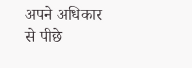अपने अधिकार से पीछे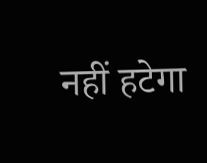नहीं हटेगा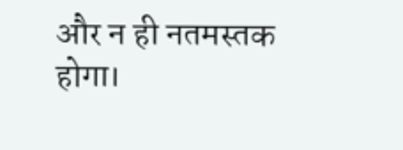और न ही नतमस्तक होगा।